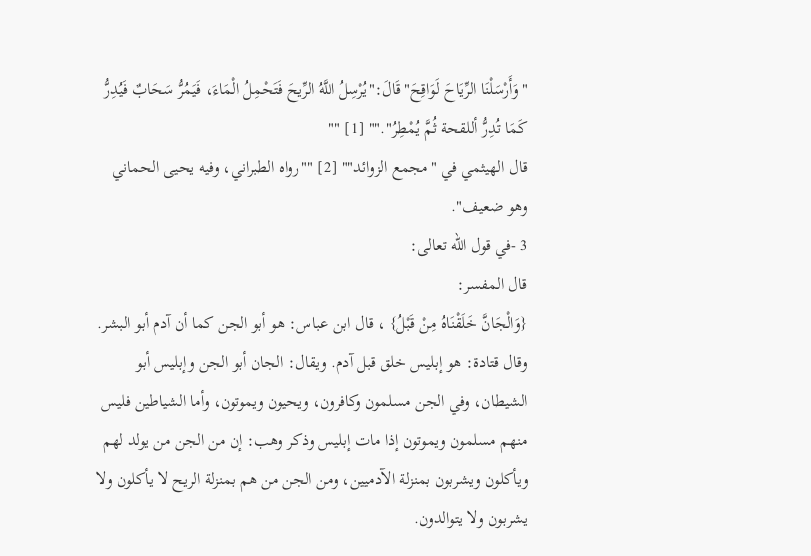"وَأَرْسَلْنَا الرِّيَاحَ لَوَاقِحَ"قَالَ:"يُرْسِلُ اللَّهُ الرِّيحَ فَتَحْمِلُ الْمَاءَ، فَيَمُرُّ سَحَابٌ فَيُدِرُّ كَمَا تُدِرُّ أللقحة ثُمَّ يُمْطِرُ"."" [1] ""
قال الهيثمي في "مجمع الزوائد"" [2] ""رواه الطبراني، وفيه يحيى الحماني وهو ضعيف".
3 -في قول الله تعالى:
قال المفسر:
{وَالْجَانَّ خَلَقْنَاهُ مِنْ قَبْلُ} ، قال ابن عباس: هو أبو الجن كما أن آدم أبو البشر. وقال قتادة: هو إبليس خلق قبل آدم. ويقال: الجان أبو الجن وإبليس أبو الشيطان، وفي الجن مسلمون وكافرون، ويحيون ويموتون، وأما الشياطين فليس منهم مسلمون ويموتون إذا مات إبليس وذكر وهب: إن من الجن من يولد لهم ويأكلون ويشربون بمنزلة الآدميين، ومن الجن من هم بمنزلة الريح لا يأكلون ولا يشربون ولا يتوالدون.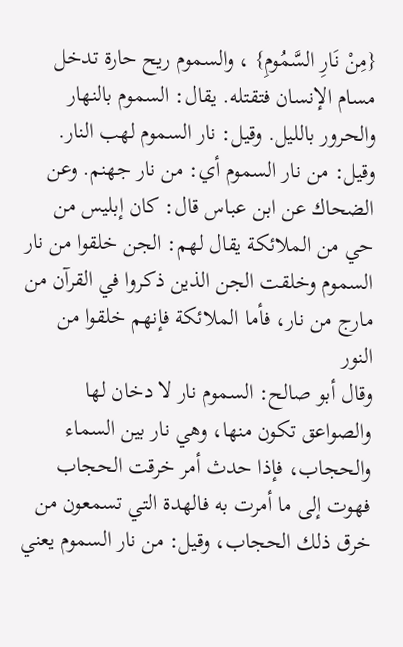{مِنْ نَارِ السَّمُومِ} ، والسموم ريح حارة تدخل مسام الإنسان فتقتله. يقال: السموم بالنهار والحرور بالليل. وقيل: نار السموم لهب النار. وقيل: من نار السموم أي: من نار جهنم. وعن الضحاك عن ابن عباس قال: كان إبليس من حي من الملائكة يقال لهم: الجن خلقوا من نار السموم وخلقت الجن الذين ذكروا في القرآن من مارج من نار، فأما الملائكة فإنهم خلقوا من النور
وقال أبو صالح: السموم نار لا دخان لها والصواعق تكون منها، وهي نار بين السماء والحجاب، فإذا حدث أمر خرقت الحجاب فهوت إلى ما أمرت به فالهدة التي تسمعون من خرق ذلك الحجاب، وقيل: من نار السموم يعني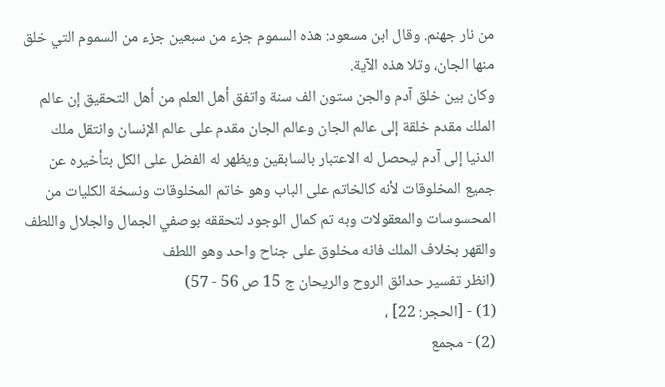من نار جهنم. وقال ابن مسعود: هذه السموم جزء من سبعين جزء من السموم التي خلق منها الجان، وتلا هذه الآية.
وكان بين خلق آدم والجن ستون الف سنة واتفق أهل العلم من أهل التحقيق إن عالم الملك مقدم خلقة إلى عالم الجان وعالم الجان مقدم على عالم الإنسان وانتقل ملك الدنيا إلى آدم ليحصل له الاعتبار بالسابقين ويظهر له الفضل على الكل بتأخيره عن جميع المخلوقات لأنه كالخاتم على الباب وهو خاتم المخلوقات ونسخة الكليات من المحسوسات والمعقولات وبه تم كمال الوجود لتحققه بوصفي الجمال والجلال واللطف والقهر بخلاف الملك فانه مخلوق على جناح واحد وهو اللطف
(انظر تفسير حدائق الروح والريحان ج 15 ص 56 - 57)
(1) - [الحجر: 22] ،
(2) - مجمع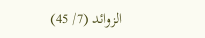الزوائد (7/ 45)